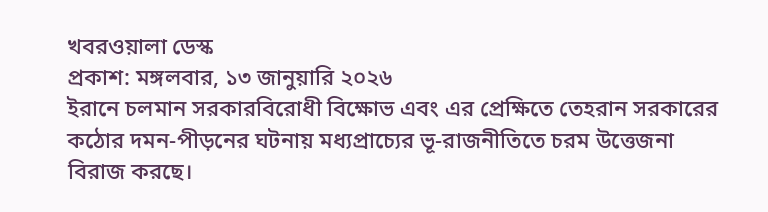খবরওয়ালা ডেস্ক
প্রকাশ: মঙ্গলবার, ১৩ জানুয়ারি ২০২৬
ইরানে চলমান সরকারবিরোধী বিক্ষোভ এবং এর প্রেক্ষিতে তেহরান সরকারের কঠোর দমন-পীড়নের ঘটনায় মধ্যপ্রাচ্যের ভূ-রাজনীতিতে চরম উত্তেজনা বিরাজ করছে।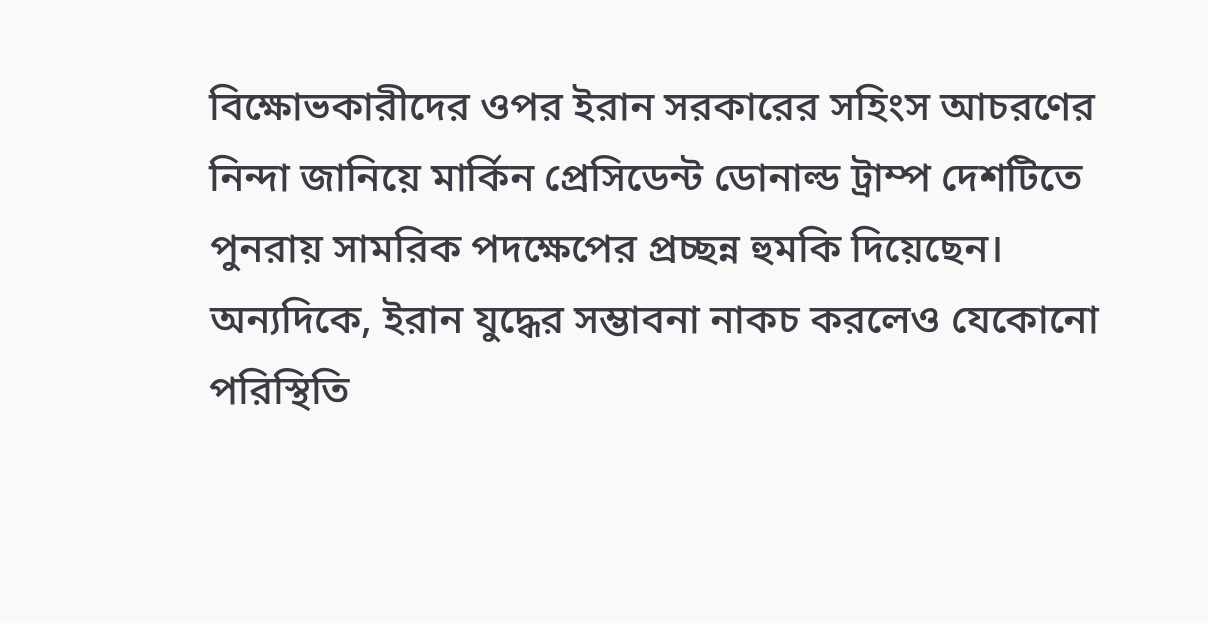বিক্ষোভকারীদের ওপর ইরান সরকারের সহিংস আচরণের নিন্দা জানিয়ে মার্কিন প্রেসিডেন্ট ডোনাল্ড ট্রাম্প দেশটিতে পুনরায় সামরিক পদক্ষেপের প্রচ্ছন্ন হুমকি দিয়েছেন। অন্যদিকে, ইরান যুদ্ধের সম্ভাবনা নাকচ করলেও যেকোনো পরিস্থিতি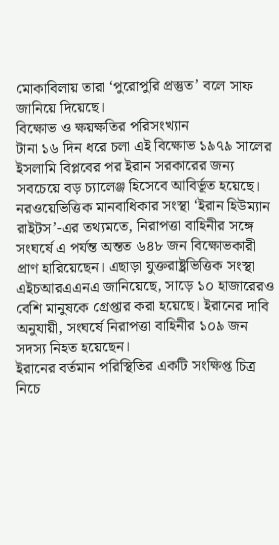মোকাবিলায় তারা ‘পুরোপুরি প্রস্তুত’ বলে সাফ জানিয়ে দিয়েছে।
বিক্ষোভ ও ক্ষয়ক্ষতির পরিসংখ্যান
টানা ১৬ দিন ধরে চলা এই বিক্ষোভ ১৯৭৯ সালের ইসলামি বিপ্লবের পর ইরান সরকারের জন্য সবচেয়ে বড় চ্যালেঞ্জ হিসেবে আবির্ভূত হয়েছে। নরওয়েভিত্তিক মানবাধিকার সংস্থা ‘ইরান হিউম্যান রাইটস’-এর তথ্যমতে, নিরাপত্তা বাহিনীর সঙ্গে সংঘর্ষে এ পর্যন্ত অন্তত ৬৪৮ জন বিক্ষোভকারী প্রাণ হারিয়েছেন। এছাড়া যুক্তরাষ্ট্রভিত্তিক সংস্থা এইচআরএএনএ জানিয়েছে, সাড়ে ১০ হাজারেরও বেশি মানুষকে গ্রেপ্তার করা হয়েছে। ইরানের দাবি অনুযায়ী, সংঘর্ষে নিরাপত্তা বাহিনীর ১০৯ জন সদস্য নিহত হয়েছেন।
ইরানের বর্তমান পরিস্থিতির একটি সংক্ষিপ্ত চিত্র নিচে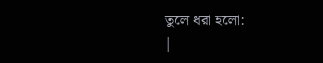তুলে ধরা হলো:
|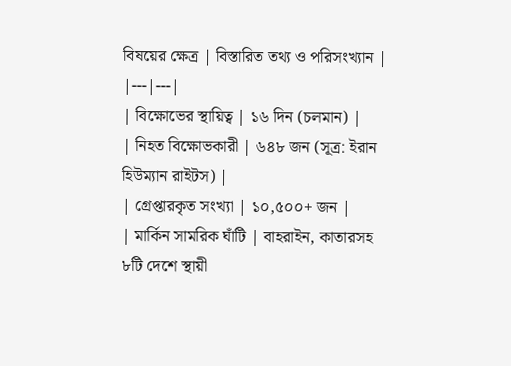বিষয়ের ক্ষেত্র | বিস্তারিত তথ্য ও পরিসংখ্যান |
|---|---|
| বিক্ষোভের স্থায়িত্ব | ১৬ দিন (চলমান) |
| নিহত বিক্ষোভকারী | ৬৪৮ জন (সূত্র: ইরান হিউম্যান রাইটস) |
| গ্রেপ্তারকৃত সংখ্যা | ১০,৫০০+ জন |
| মার্কিন সামরিক ঘাঁটি | বাহরাইন, কাতারসহ ৮টি দেশে স্থায়ী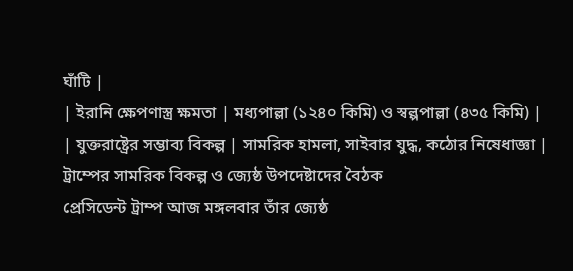ঘাঁটি |
| ইরানি ক্ষেপণাস্ত্র ক্ষমতা | মধ্যপাল্লা (১২৪০ কিমি) ও স্বল্পপাল্লা (৪৩৫ কিমি) |
| যুক্তরাষ্ট্রের সম্ভাব্য বিকল্প | সামরিক হামলা, সাইবার যুদ্ধ, কঠোর নিষেধাজ্ঞা |
ট্রাম্পের সামরিক বিকল্প ও জ্যেষ্ঠ উপদেষ্টাদের বৈঠক
প্রেসিডেন্ট ট্রাম্প আজ মঙ্গলবার তাঁর জ্যেষ্ঠ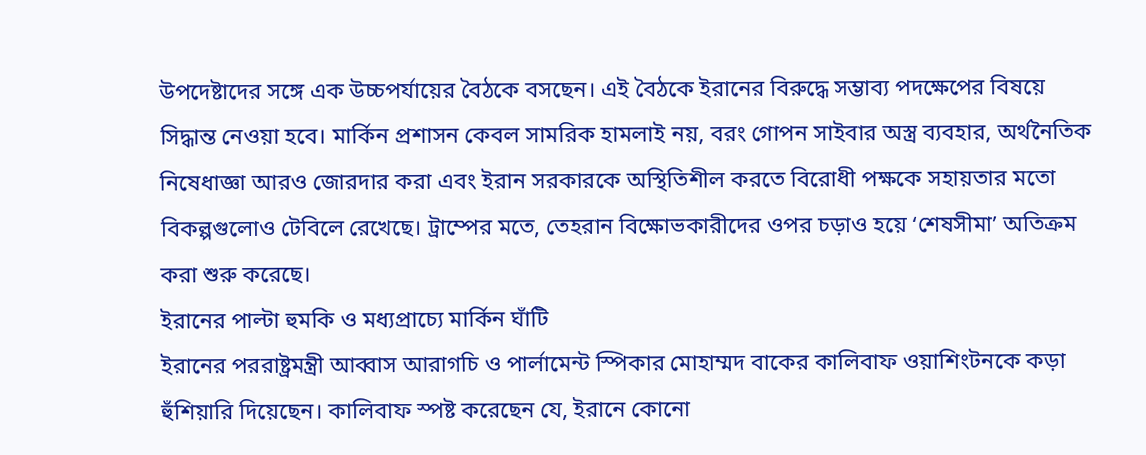উপদেষ্টাদের সঙ্গে এক উচ্চপর্যায়ের বৈঠকে বসছেন। এই বৈঠকে ইরানের বিরুদ্ধে সম্ভাব্য পদক্ষেপের বিষয়ে সিদ্ধান্ত নেওয়া হবে। মার্কিন প্রশাসন কেবল সামরিক হামলাই নয়, বরং গোপন সাইবার অস্ত্র ব্যবহার, অর্থনৈতিক নিষেধাজ্ঞা আরও জোরদার করা এবং ইরান সরকারকে অস্থিতিশীল করতে বিরোধী পক্ষকে সহায়তার মতো বিকল্পগুলোও টেবিলে রেখেছে। ট্রাম্পের মতে, তেহরান বিক্ষোভকারীদের ওপর চড়াও হয়ে ‘শেষসীমা’ অতিক্রম করা শুরু করেছে।
ইরানের পাল্টা হুমকি ও মধ্যপ্রাচ্যে মার্কিন ঘাঁটি
ইরানের পররাষ্ট্রমন্ত্রী আব্বাস আরাগচি ও পার্লামেন্ট স্পিকার মোহাম্মদ বাকের কালিবাফ ওয়াশিংটনকে কড়া হুঁশিয়ারি দিয়েছেন। কালিবাফ স্পষ্ট করেছেন যে, ইরানে কোনো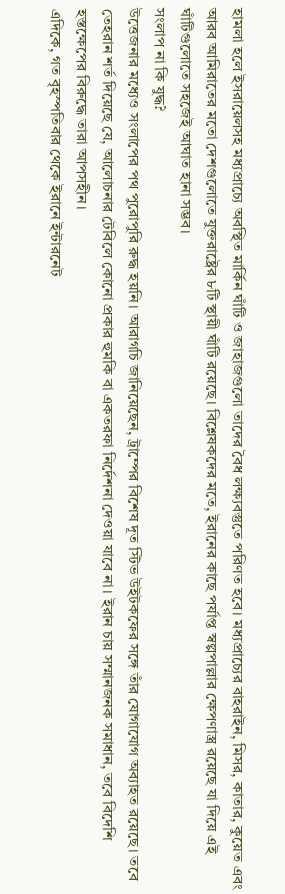হামলা হলে ইসরায়েলসহ মধ্যপ্রাচ্যে অবস্থিত মার্কিন ঘাঁটি ও জাহাজগুলো তাদের বৈধ লক্ষ্যবস্তুতে পরিণত হবে। মধ্যপ্রাচ্যের বাহরাইন, মিসর, কাতার, কুয়েত এবং আরব আমিরাতের মতো দেশগুলোতে যুক্তরাষ্ট্রের ৮টি স্থায়ী ঘাঁটি রয়েছে। বিশ্লেষকদের মতে, ইরানের কাছে পর্যাপ্ত স্বল্পপাল্লার ক্ষেপণাস্ত্র রয়েছে যা দিয়ে এই ঘাঁটিগুলোতে সহজেই আঘাত হানা সম্ভব।
সংলাপ না কি যুদ্ধ?
উত্তেজনার মধ্যেও সংলাপের পথ পুরোপুরি রুদ্ধ হয়নি। আরাগচি জানিয়েছেন, ট্রাম্পের বিশেষ দূত স্টিভ উইটকফের সঙ্গে তাঁর যোগাযোগ অব্যাহত রয়েছে। তবে তেহরান শর্ত দিয়েছে যে, আলোচনার টেবিলে কোনো প্রকার হুমকি বা একতরফা নির্দেশনা দেওয়া যাবে না। ইরান চায় সম্মানজনক সমাধান, তবে বিদেশি হস্তক্ষেপের বিরুদ্ধে তারা আপসহীন।
এদিকে, গত বৃহস্পতিবার থেকে ইরানে ইন্টারনেট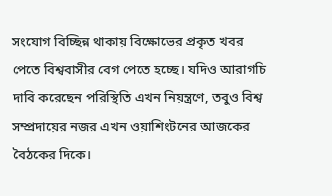সংযোগ বিচ্ছিন্ন থাকায় বিক্ষোভের প্রকৃত খবর পেতে বিশ্ববাসীর বেগ পেতে হচ্ছে। যদিও আরাগচি দাবি করেছেন পরিস্থিতি এখন নিয়ন্ত্রণে, তবুও বিশ্ব সম্প্রদায়ের নজর এখন ওয়াশিংটনের আজকের বৈঠকের দিকে।